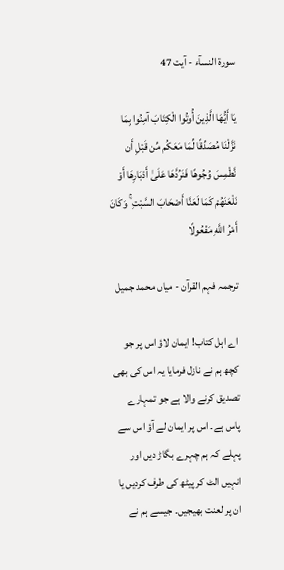سورة النسآء - آیت 47

يَا أَيُّهَا الَّذِينَ أُوتُوا الْكِتَابَ آمِنُوا بِمَا نَزَّلْنَا مُصَدِّقًا لِّمَا مَعَكُم مِّن قَبْلِ أَن نَّطْمِسَ وُجُوهًا فَنَرُدَّهَا عَلَىٰ أَدْبَارِهَا أَوْ نَلْعَنَهُمْ كَمَا لَعَنَّا أَصْحَابَ السَّبْتِ ۚ وَكَانَ أَمْرُ اللَّهِ مَفْعُولًا

ترجمہ فہم القرآن - میاں محمد جمیل

اے اہل کتاب! ایمان لاؤ اس پر جو کچھ ہم نے نازل فرمایا یہ اس کی بھی تصدیق کرنے والا ہے جو تمہارے پاس ہے۔ اس پر ایمان لے آؤ اس سے پہلے کہ ہم چہرے بگاڑ دیں اور انہیں الٹ کر پیٹھ کی طرف کردیں یا ان پر لعنت بھیجیں۔ جیسے ہم نے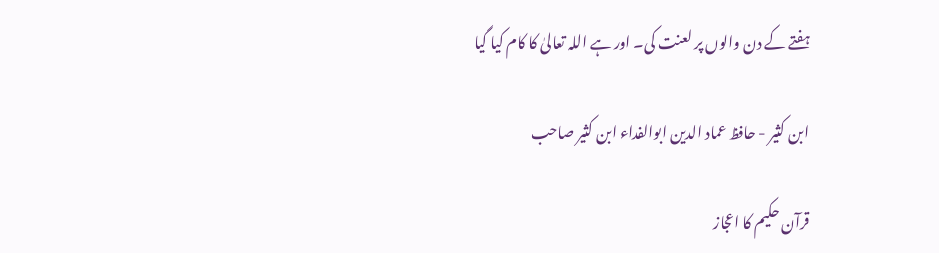ہفتے کے دن والوں پر لعنت کی۔ اور ہے اللہ تعالیٰ کا کام کیا گیا

ابن کثیر - حافظ عماد الدین ابوالفداء ابن کثیر صاحب

قرآن حکیم کا اعجاز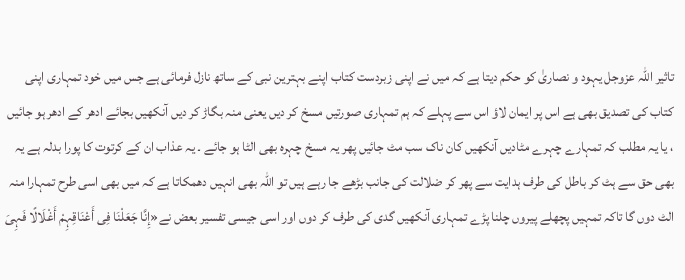تاثیر اللہ عزوجل یہود و نصاریٰ کو حکم دیتا ہے کہ میں نے اپنی زبردست کتاب اپنے بہترین نبی کے ساتھ نازل فرمائی ہے جس میں خود تمہاری اپنی کتاب کی تصدیق بھی ہے اس پر ایمان لاؤ اس سے پہلے کہ ہم تمہاری صورتیں مسخ کر دیں یعنی منہ بگاڑ کر دیں آنکھیں بجائے ادھر کے ادھر ہو جائیں ، یا یہ مطلب کہ تمہارے چہرے مٹادیں آنکھیں کان ناک سب مٹ جائیں پھر یہ مسخ چہرہ بھی الٹا ہو جائے ۔ یہ عذاب ان کے کرتوت کا پورا بدلہ ہے یہ بھی حق سے ہٹ کر باطل کی طرف ہدایت سے پھر کر ضلالت کی جانب بڑھے جا رہے ہیں تو اللہ بھی انہیں دھمکاتا ہے کہ میں بھی اسی طرح تمہارا منہ الٹ دوں گا تاکہ تمہیں پچھلے پیروں چلنا پڑے تمہاری آنکھیں گدی کی طرف کر دوں اور اسی جیسی تفسیر بعض نے«إِنَّا جَعَلْنَا فِی أَعْنَاقِہِمْ أَغْلَالًا فَہِیَ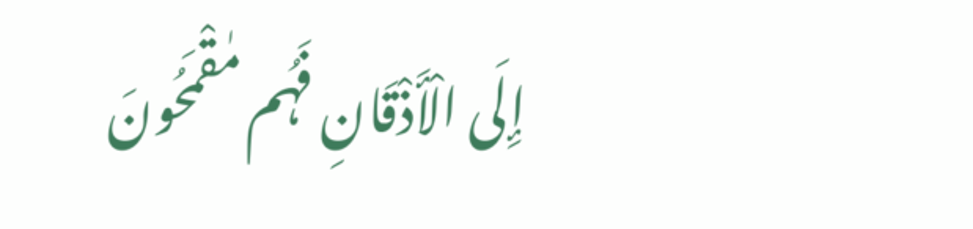إِلَی الْأَذْقَانِ فَہُم مٰقْمَحُونَ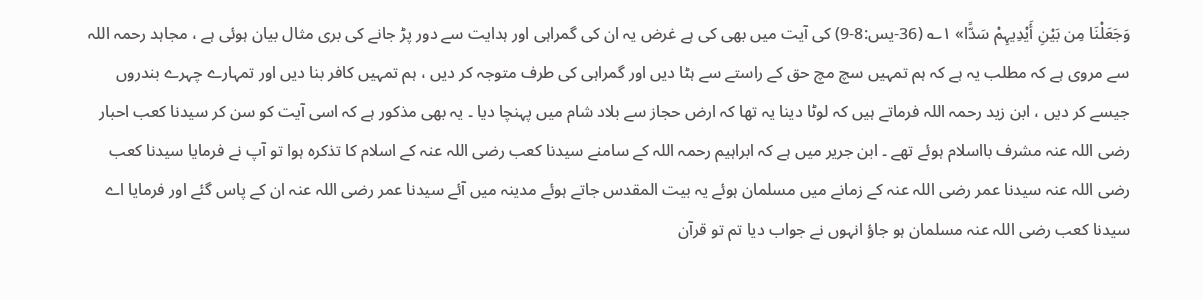وَجَعَلْنَا مِن بَیْنِ أَیْدِیہِمْ سَدًّا» ۱؎ (36-یس:8-9) کی آیت میں بھی کی ہے غرض یہ ان کی گمراہی اور ہدایت سے دور پڑ جانے کی بری مثال بیان ہوئی ہے ، مجاہد رحمہ اللہ سے مروی ہے کہ مطلب یہ ہے کہ ہم تمہیں سچ مچ حق کے راستے سے ہٹا دیں اور گمراہی کی طرف متوجہ کر دیں ، ہم تمہیں کافر بنا دیں اور تمہارے چہرے بندروں جیسے کر دیں ، ابن زید رحمہ اللہ فرماتے ہیں کہ لوٹا دینا یہ تھا کہ ارض حجاز سے بلاد شام میں پہنچا دیا ۔ یہ بھی مذکور ہے کہ اسی آیت کو سن کر سیدنا کعب احبار رضی اللہ عنہ مشرف بااسلام ہوئے تھے ۔ ابن جریر میں ہے کہ ابراہیم رحمہ اللہ کے سامنے سیدنا کعب رضی اللہ عنہ کے اسلام کا تذکرہ ہوا تو آپ نے فرمایا سیدنا کعب رضی اللہ عنہ سیدنا عمر رضی اللہ عنہ کے زمانے میں مسلمان ہوئے یہ بیت المقدس جاتے ہوئے مدینہ میں آئے سیدنا عمر رضی اللہ عنہ ان کے پاس گئے اور فرمایا اے سیدنا کعب رضی اللہ عنہ مسلمان ہو جاؤ انہوں نے جواب دیا تم تو قرآن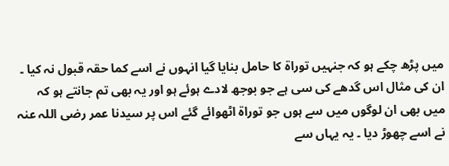میں پڑھ چکے ہو کہ جنہیں توراۃ کا حامل بنایا گیا انہوں نے اسے کما حقہ قبول نہ کیا ۔ ان کی مثال اس گدھے کی سی ہے جو بوجھ لادے ہوئے ہو اور یہ بھی تم جانتے ہو کہ میں بھی ان لوگوں میں سے ہوں جو توراۃ اٹھوائے گئے اس پر سیدنا عمر رضی اللہ عنہ نے اسے چھوڑ دیا ۔ یہ یہاں سے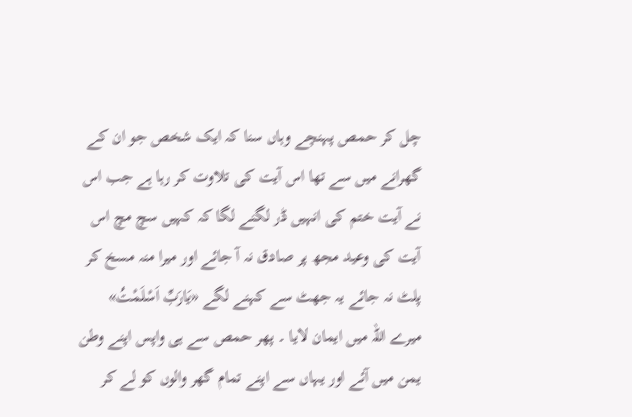چل کر حمص پہنچے وہاں سنا کہ ایک شخص جو ان کے گھرانے میں سے تھا اس آیت کی تلاوت کر رہا ہے جب اس نے آیت ختم کی انہیں ڈر لگنے لگا کہ کہیں سچ مچ اس آیت کی وعید مجھ پر صادق نہ آ جائے اور میرا منہ مسخ کر پلٹ نہ جائے یہ جھٹ سے کہنے لگے «یَارَبِّ اَسْلَمْتُ» میرے اللہ میں ایمان لایا ۔ پھر حمص سے ہی واپس اپنے وطن یمن میں آئے اور یہاں سے اپنے تمام گھر والوں کو لے کر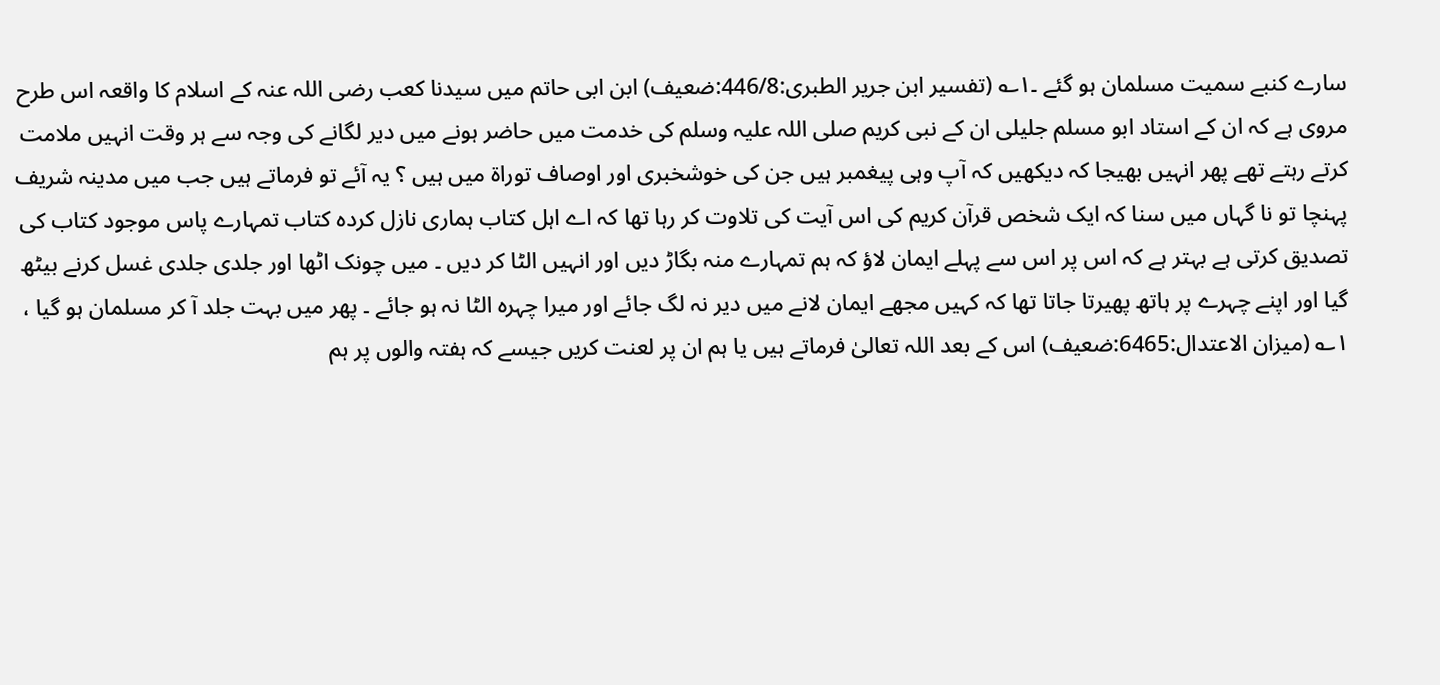سارے کنبے سمیت مسلمان ہو گئے ۔۱؎ (تفسیر ابن جریر الطبری:446/8:ضعیف) ابن ابی حاتم میں سیدنا کعب رضی اللہ عنہ کے اسلام کا واقعہ اس طرح مروی ہے کہ ان کے استاد ابو مسلم جلیلی ان کے نبی کریم صلی اللہ علیہ وسلم کی خدمت میں حاضر ہونے میں دیر لگانے کی وجہ سے ہر وقت انہیں ملامت کرتے رہتے تھے پھر انہیں بھیجا کہ دیکھیں کہ آپ وہی پیغمبر ہیں جن کی خوشخبری اور اوصاف توراۃ میں ہیں ؟ یہ آئے تو فرماتے ہیں جب میں مدینہ شریف پہنچا تو نا گہاں میں سنا کہ ایک شخص قرآن کریم کی اس آیت کی تلاوت کر رہا تھا کہ اے اہل کتاب ہماری نازل کردہ کتاب تمہارے پاس موجود کتاب کی تصدیق کرتی ہے بہتر ہے کہ اس پر اس سے پہلے ایمان لاؤ کہ ہم تمہارے منہ بگاڑ دیں اور انہیں الٹا کر دیں ۔ میں چونک اٹھا اور جلدی جلدی غسل کرنے بیٹھ گیا اور اپنے چہرے پر ہاتھ پھیرتا جاتا تھا کہ کہیں مجھے ایمان لانے میں دیر نہ لگ جائے اور میرا چہرہ الٹا نہ ہو جائے ۔ پھر میں بہت جلد آ کر مسلمان ہو گیا ، ۱؎ (میزان الاعتدال:6465:ضعیف) اس کے بعد اللہ تعالیٰ فرماتے ہیں یا ہم ان پر لعنت کریں جیسے کہ ہفتہ والوں پر ہم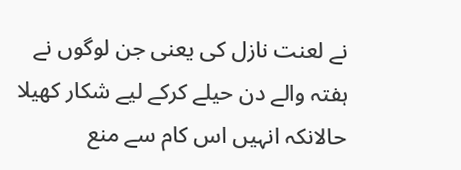نے لعنت نازل کی یعنی جن لوگوں نے ہفتہ والے دن حیلے کرکے لیے شکار کھیلا حالانکہ انہیں اس کام سے منع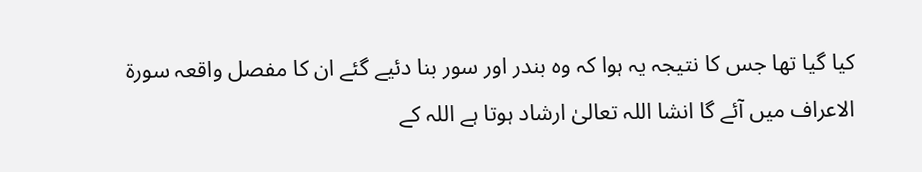کیا گیا تھا جس کا نتیجہ یہ ہوا کہ وہ بندر اور سور بنا دئیے گئے ان کا مفصل واقعہ سورۃ الاعراف میں آئے گا انشا اللہ تعالیٰ ارشاد ہوتا ہے اللہ کے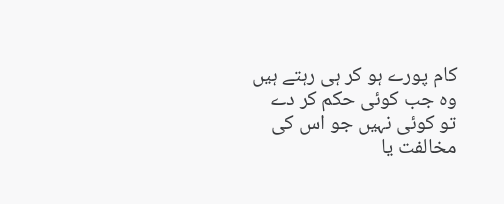کام پورے ہو کر ہی رہتے ہیں وہ جب کوئی حکم کر دے تو کوئی نہیں جو اس کی مخالفت یا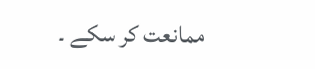ممانعت کر سکے ۔